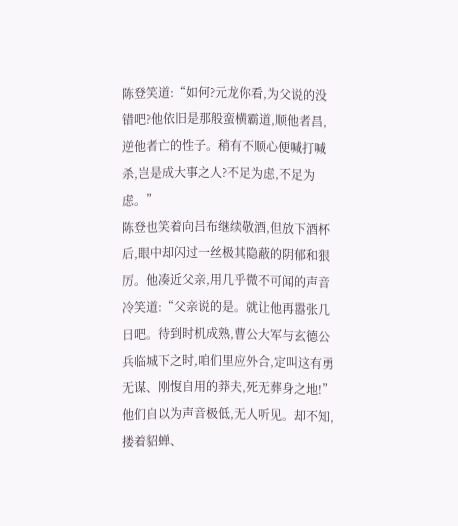陈登笑道:“如何?元龙你看,为父说的没错吧?他依旧是那般蛮横霸道,顺他者昌,逆他者亡的性子。稍有不顺心便喊打喊杀,岂是成大事之人?不足为虑,不足为虑。”
陈登也笑着向吕布继续敬酒,但放下酒杯后,眼中却闪过一丝极其隐蔽的阴郁和狠厉。他凑近父亲,用几乎微不可闻的声音冷笑道:“父亲说的是。就让他再嚣张几日吧。待到时机成熟,曹公大军与玄德公兵临城下之时,咱们里应外合,定叫这有勇无谋、刚愎自用的莽夫,死无葬身之地!”
他们自以为声音极低,无人听见。却不知,搂着貂蝉、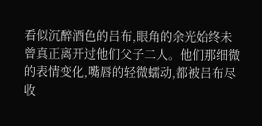看似沉醉酒色的吕布,眼角的余光始终未曾真正离开过他们父子二人。他们那细微的表情变化,嘴唇的轻微蠕动,都被吕布尽收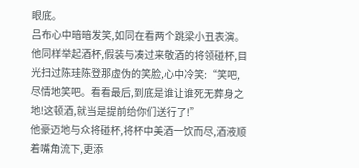眼底。
吕布心中暗暗发笑,如同在看两个跳梁小丑表演。他同样举起酒杯,假装与凑过来敬酒的将领碰杯,目光扫过陈珪陈登那虚伪的笑脸,心中冷笑:“笑吧,尽情地笑吧。看看最后,到底是谁让谁死无葬身之地!这顿酒,就当是提前给你们送行了!”
他豪迈地与众将碰杯,将杯中美酒一饮而尽,酒液顺着嘴角流下,更添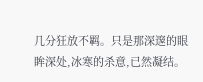几分狂放不羁。只是那深邃的眼眸深处,冰寒的杀意,已然凝结。